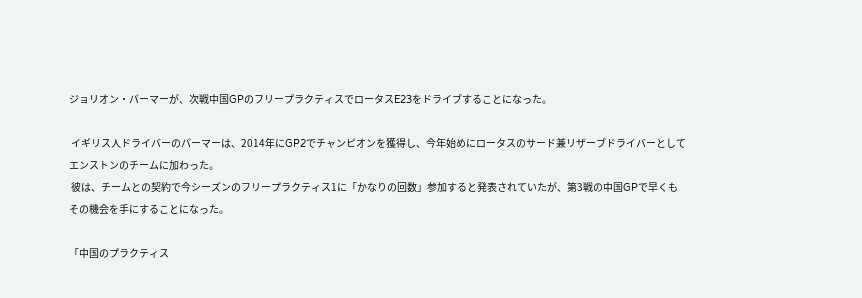ジョリオン・パーマーが、次戦中国GPのフリープラクティスでロータスE23をドライブすることになった。

 イギリス人ドライバーのパーマーは、2014年にGP2でチャンピオンを獲得し、今年始めにロータスのサード兼リザーブドライバーとしてエンストンのチームに加わった。
 彼は、チームとの契約で今シーズンのフリープラクティス1に「かなりの回数」参加すると発表されていたが、第3戦の中国GPで早くもその機会を手にすることになった。

「中国のプラクティス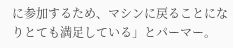に参加するため、マシンに戻ることになりとても満足している」とパーマー。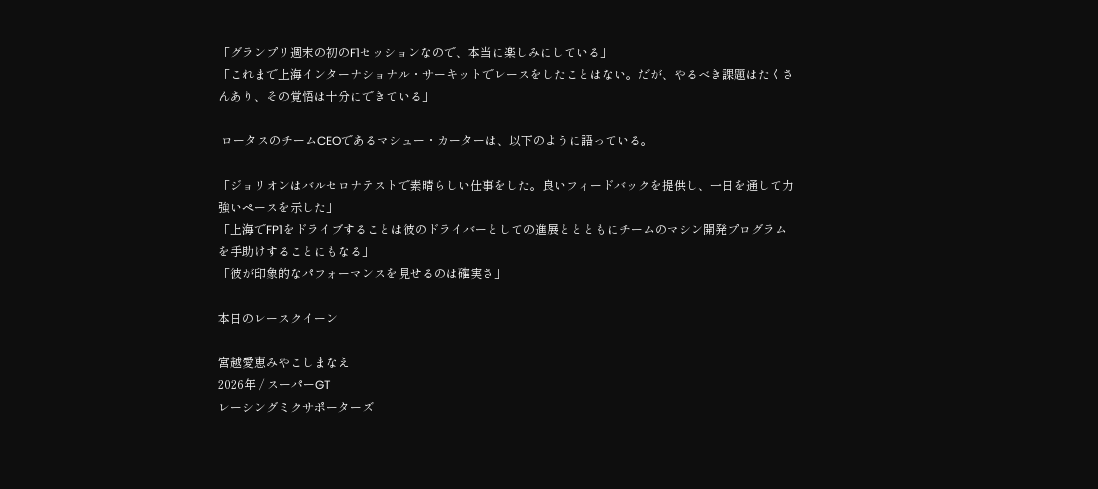「グランプリ週末の初のF1セッションなので、本当に楽しみにしている」
「これまで上海インターナショナル・サーキットでレースをしたことはない。だが、やるべき課題はたくさんあり、その覚悟は十分にできている」

 ロータスのチームCEOであるマシュー・カーターは、以下のように語っている。

「ジョリオンはバルセロナテストで素晴らしい仕事をした。良いフィードバックを提供し、一日を通して力強いペースを示した」
「上海でFP1をドライブすることは彼のドライバーとしての進展ととともにチームのマシン開発プログラムを手助けすることにもなる」
「彼が印象的なパフォーマンスを見せるのは確実さ」

本日のレースクイーン

宮越愛恵みやこしまなえ
2026年 / スーパーGT
レーシングミクサポーターズ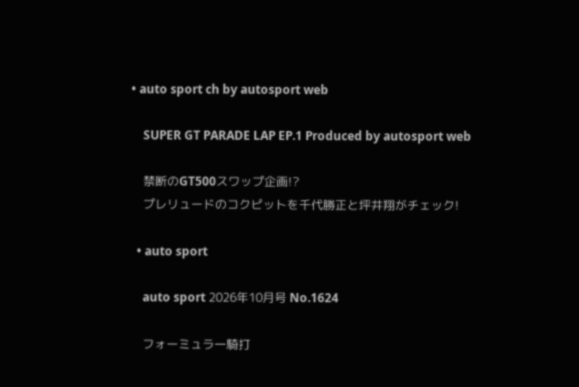• auto sport ch by autosport web

    SUPER GT PARADE LAP EP.1 Produced by autosport web

    禁断のGT500スワップ企画!?
    プレリュードのコクピットを千代勝正と坪井翔がチェック!

  • auto sport

    auto sport 2026年10月号 No.1624

    フォーミュラ一騎打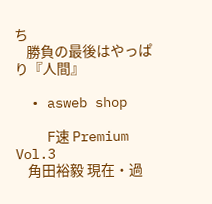ち
    勝負の最後はやっぱり『人間』

  • asweb shop

    F速 Premium Vol.3
    角田裕毅 現在・過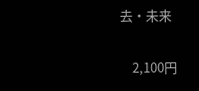去・未来

    2,100円